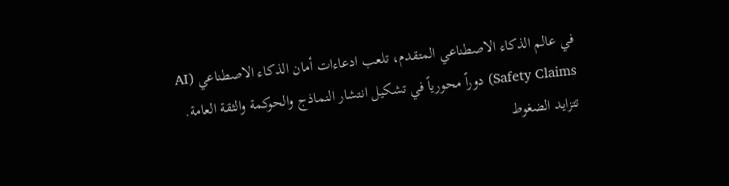في عالم الذكاء الاصطناعي المتقدم، تلعب ادعاءات أمان الذكاء الاصطناعي (AI Safety Claims) دوراً محورياً في تشكيل انتشار النماذج والحوكمة والثقة العامة. تتزايد الضغوط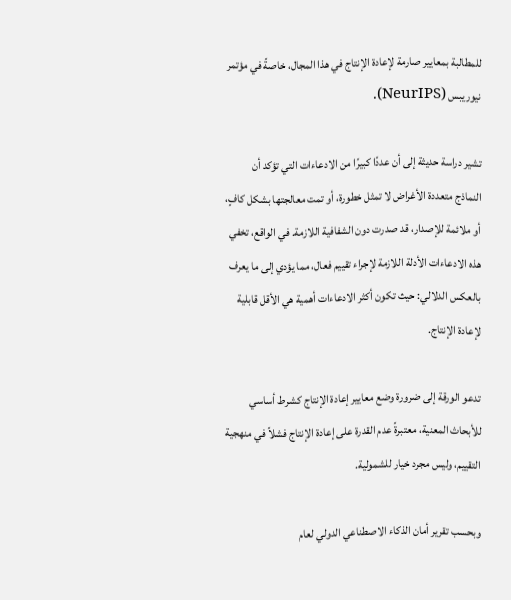للمطالبة بمعايير صارمة لإعادة الإنتاج في هذا المجال، خاصةً في مؤتمر نيوريبس (NeurIPS).

تشير دراسة حديثة إلى أن عددًا كبيرًا من الادعاءات التي تؤكد أن النماذج متعددة الأغراض لا تمثل خطورة، أو تمت معالجتها بشكل كافٍ، أو ملائمة للإصدار، قد صدرت دون الشفافية اللازمة. في الواقع، تخفي هذه الادعاءات الأدلة اللازمة لإجراء تقييم فعال، مما يؤدي إلى ما يعرف بالعكس الدلالي: حيث تكون أكثر الادعاءات أهمية هي الأقل قابلية لإعادة الإنتاج.

تدعو الورقة إلى ضرورة وضع معايير إعادة الإنتاج كشرط أساسي للأبحاث المعنية، معتبرةً عدم القدرة على إعادة الإنتاج فشلاً في منهجية التقييم، وليس مجرد خيار للشمولية.

وبحسب تقرير أمان الذكاء الاصطناعي الدولي لعام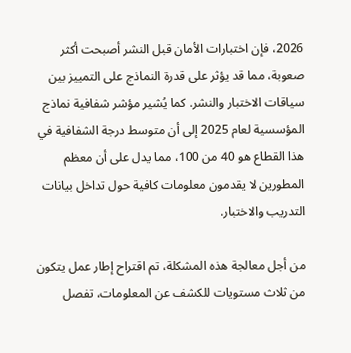2026، فإن اختبارات الأمان قبل النشر أصبحت أكثر صعوبة، مما قد يؤثر على قدرة النماذج على التمييز بين سياقات الاختبار والنشر. كما يُشير مؤشر شفافية نماذج المؤسسية لعام 2025 إلى أن متوسط درجة الشفافية في هذا القطاع هو 40 من 100، مما يدل على أن معظم المطورين لا يقدمون معلومات كافية حول تداخل بيانات التدريب والاختبار.

من أجل معالجة هذه المشكلة، تم اقتراح إطار عمل يتكون من ثلاث مستويات للكشف عن المعلومات، تفصل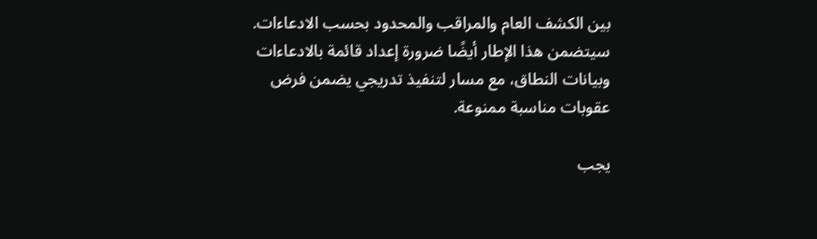بين الكشف العام والمراقب والمحدود بحسب الادعاءات. سيتضمن هذا الإطار أيضًا ضرورة إعداد قائمة بالادعاءات وبيانات النطاق، مع مسار لتنفيذ تدريجي يضمن فرض عقوبات مناسبة ممنوعة.

يجب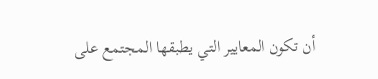أن تكون المعايير التي يطبقها المجتمع على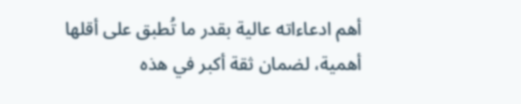أهم ادعاءاته عالية بقدر ما تُطبق على أقلها أهمية، لضمان ثقة أكبر في هذه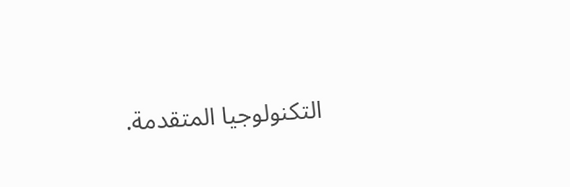التكنولوجيا المتقدمة.